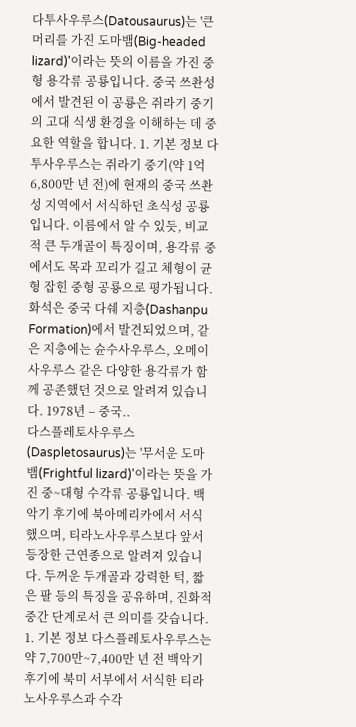다투사우루스(Datousaurus)는 '큰 머리를 가진 도마뱀(Big-headed lizard)'이라는 뜻의 이름을 가진 중형 용각류 공룡입니다. 중국 쓰촨성에서 발견된 이 공룡은 쥐라기 중기의 고대 식생 환경을 이해하는 데 중요한 역할을 합니다. 1. 기본 정보 다투사우루스는 쥐라기 중기(약 1억 6,800만 년 전)에 현재의 중국 쓰촨성 지역에서 서식하던 초식성 공룡입니다. 이름에서 알 수 있듯, 비교적 큰 두개골이 특징이며, 용각류 중에서도 목과 꼬리가 길고 체형이 균형 잡힌 중형 공룡으로 평가됩니다.화석은 중국 다쉐 지층(Dashanpu Formation)에서 발견되었으며, 같은 지층에는 슌수사우루스, 오메이사우루스 같은 다양한 용각류가 함께 공존했던 것으로 알려져 있습니다. 1978년 – 중국..
다스플레토사우루스(Daspletosaurus)는 '무서운 도마뱀(Frightful lizard)'이라는 뜻을 가진 중~대형 수각류 공룡입니다. 백악기 후기에 북아메리카에서 서식했으며, 티라노사우루스보다 앞서 등장한 근연종으로 알려져 있습니다. 두꺼운 두개골과 강력한 턱, 짧은 팔 등의 특징을 공유하며, 진화적 중간 단계로서 큰 의미를 갖습니다. 1. 기본 정보 다스플레토사우루스는 약 7,700만~7,400만 년 전 백악기 후기에 북미 서부에서 서식한 티라노사우루스과 수각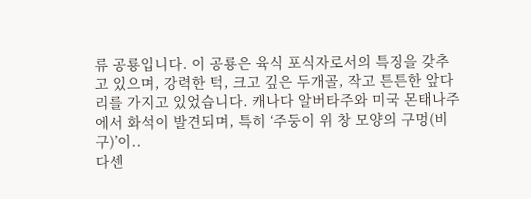류 공룡입니다. 이 공룡은 육식 포식자로서의 특징을 갖추고 있으며, 강력한 턱, 크고 깊은 두개골, 작고 튼튼한 앞다리를 가지고 있었습니다. 캐나다 알버타주와 미국 몬태나주에서 화석이 발견되며, 특히 ‘주둥이 위 창 모양의 구멍(비구)’이..
다센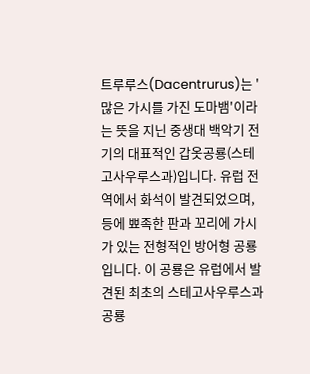트루루스(Dacentrurus)는 '많은 가시를 가진 도마뱀'이라는 뜻을 지닌 중생대 백악기 전기의 대표적인 갑옷공룡(스테고사우루스과)입니다. 유럽 전역에서 화석이 발견되었으며, 등에 뾰족한 판과 꼬리에 가시가 있는 전형적인 방어형 공룡입니다. 이 공룡은 유럽에서 발견된 최초의 스테고사우루스과 공룡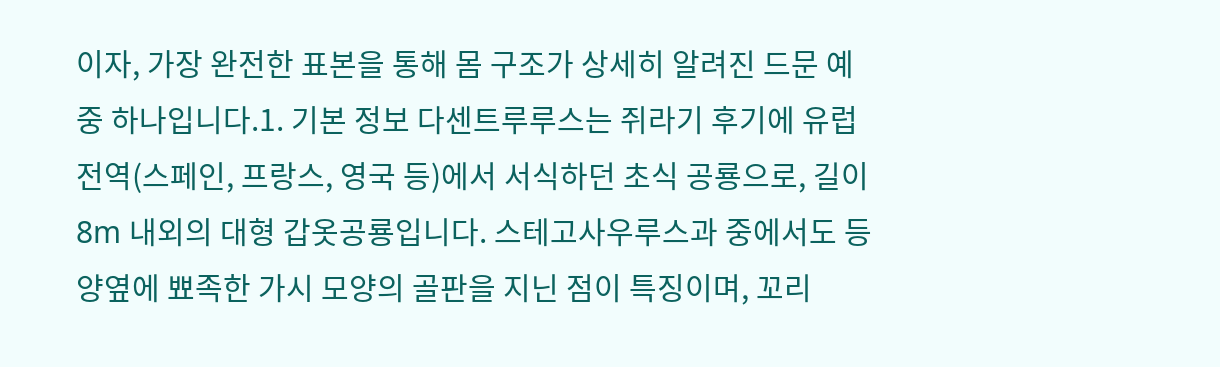이자, 가장 완전한 표본을 통해 몸 구조가 상세히 알려진 드문 예 중 하나입니다.1. 기본 정보 다센트루루스는 쥐라기 후기에 유럽 전역(스페인, 프랑스, 영국 등)에서 서식하던 초식 공룡으로, 길이 8m 내외의 대형 갑옷공룡입니다. 스테고사우루스과 중에서도 등 양옆에 뾰족한 가시 모양의 골판을 지닌 점이 특징이며, 꼬리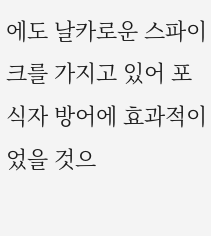에도 날카로운 스파이크를 가지고 있어 포식자 방어에 효과적이었을 것으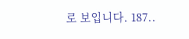로 보입니다. 187..